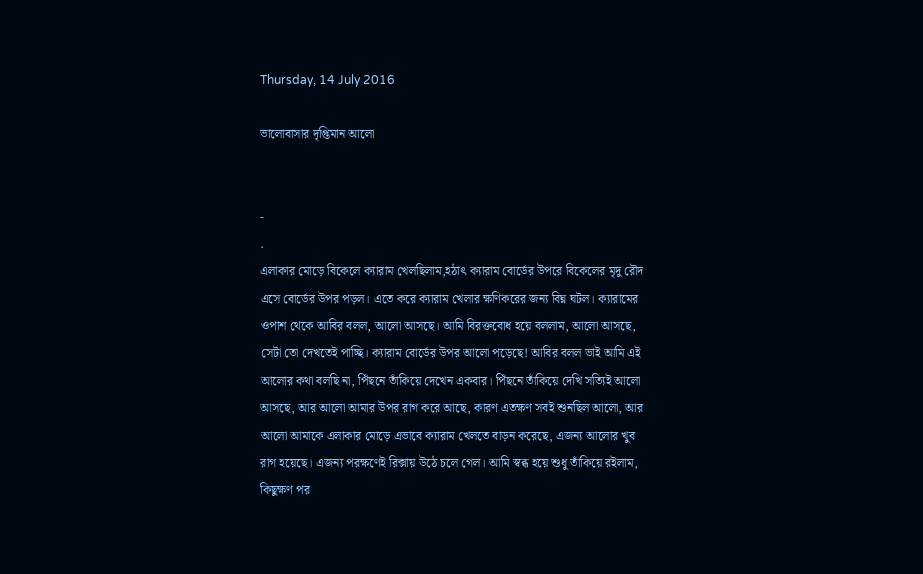Thursday, 14 July 2016

ভালোবাসার দৃপ্তিমান আলো


-
.
এলাকার মোড়ে বিকেলে ক্যারাম খেলছিলাম,হঠাৎ ক্যারাম বোর্ডের উপরে বিকেলের মৃদু রৌদ এসে বোর্ডের উপর পড়ল। এতে করে ক্যারাম খেলার ক্ষণিকরের জন্য বিঘ্ন ঘটল। ক্যারামের ওপাশ থেকে আবির বলল, আলো আসছে। আমি বিরক্তবোধ হয়ে বললাম, আলো আসছে, সেটা তো দেখতেই পাচ্ছি। ক্যারাম বোর্ডের উপর আলো পড়েছে! আবির বলল ভাই আমি এই আলোর কথা বলছি না, পিঁছনে তাঁকিয়ে দেখেন একবার। পিঁছনে তাঁকিয়ে দেখি সত্যিই আলো আসছে, আর আলো আমার উপর রাগ করে আছে, কারণ এতক্ষণ সবই শুনছিল আলো, আর আলো আমাকে এলাকার মোড়ে এভাবে ক্যারাম খেলতে বাড়ন করেছে, এজন্য আলোর খুব রাগ হয়েছে। এজন্য পরক্ষণেই রিক্সায় উঠে চলে গেল। আমি স্বব্ধ হয়ে শুধু তাঁকিয়ে রইলাম, কিছুক্ষণ পর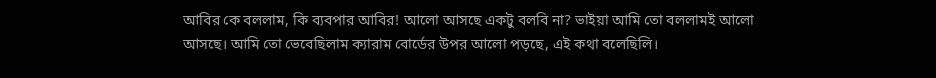আবির কে বললাম, কি ব্যবপার আবির! আলো আসছে একটু বলবি না? ভাইয়া আমি তো বললামই আলো আসছে। আমি তো ভেবেছিলাম ক্যারাম বোর্ডের উপর আলো পড়ছে, এই কথা বলেছিলি।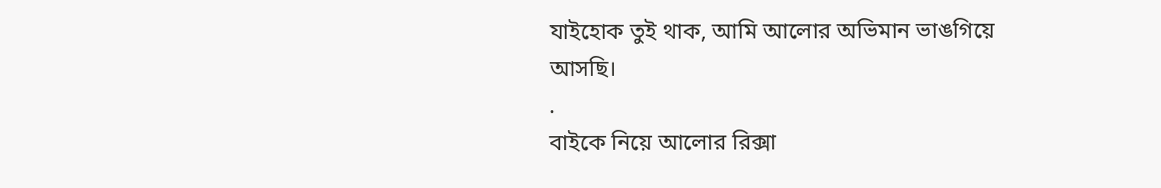যাইহোক তুই থাক, আমি আলোর অভিমান ভাঙগিয়ে আসছি।
.
বাইকে নিয়ে আলোর রিক্সা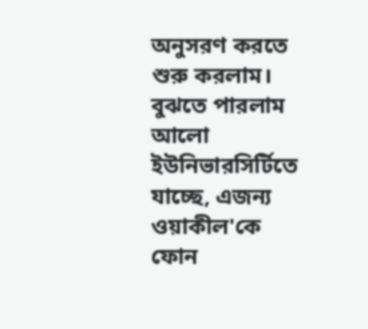অনুসরণ করতে শুরু করলাম। বুঝতে পারলাম আলো ইউনিভারসির্টিতে
যাচ্ছে, এজন্য ওয়াকীল'কে ফোন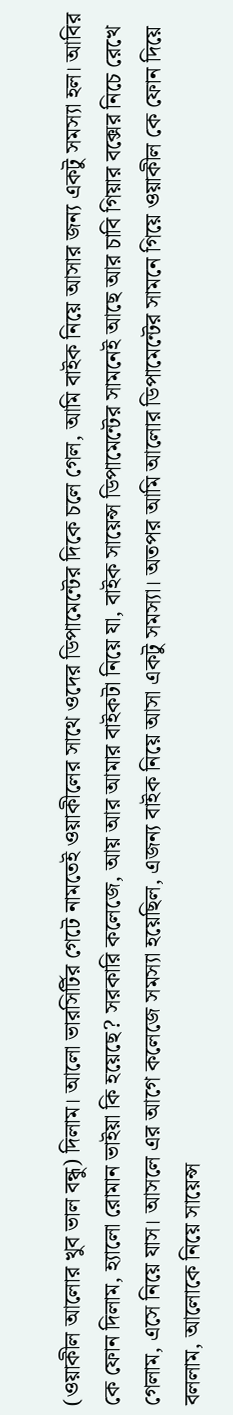(ওয়াকীল আলোর খুব ভাল বন্ধু) দিলাম। আলো ভারসির্টির গেটে নামতেই ওয়াকীলের সাথে ওদের ডিপামেন্টের দিকে চলে গেল, আমি বাইক নিয়ে আসার জন্য একটু সমস্যা হল। আবির কে ফোন দিলাম, হ্যালো রোমান ভাইয়া কি হয়েছে? সরকারি কলেজে, আয় আর আমার বাইকটা নিয়ে যা, বাইক সায়েন্স ডিপামেন্টের সামনেই আছে আর চাবি গিয়ার বক্সের নিচে রেখে গেলাম, এসে নিয়ে যাস। আসলে এর আগে কলেজে সমস্যা হয়েছিল, এজন্য বাইক নিয়ে আসা একটু সমস্যা। অতপর আমি আলোর ডিপামেন্টের সামনে গিয়ে ওয়াকীল কে ফোন দিয়ে বললাম, আলোকে নিয়ে সায়েন্স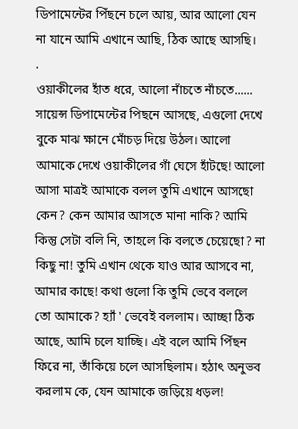ডিপামেন্টের পিঁছনে চলে আয়, আর আলো যেন না যানে আমি এখানে আছি, ঠিক আছে আসছি।
.
ওয়াকীলের হাঁত ধরে, আলো নাঁচতে নাঁচতে......
সায়েন্স ডিপামেন্টের পিছনে আসছে, এগুলো দেখে বুকে মাঝ ক্ষানে মোঁচড় দিয়ে উঠল। আলো আমাকে দেখে ওয়াকীলের গাঁ ঘেসে হাঁটছে! আলো আসা মাত্রই আমাকে বলল তুমি এখানে আসছো কেন? কেন আমার আসতে মানা নাকি? আমি কিন্তু সেটা বলি নি, তাহলে কি বলতে চেয়েছো? না কিছু না! তুমি এখান থেকে যাও আর আসবে না, আমার কাছে! কথা গুলো কি তুমি ভেবে বললে তো আমাকে? হ্যাঁ ' ভেবেই বললাম। আচ্ছা ঠিক আছে, আমি চলে যাচ্ছি। এই বলে আমি পিঁছন ফিরে না, তাঁকিয়ে চলে আসছিলাম। হঠাৎ অনুভব করলাম কে, যেন আমাকে জড়িয়ে ধড়ল!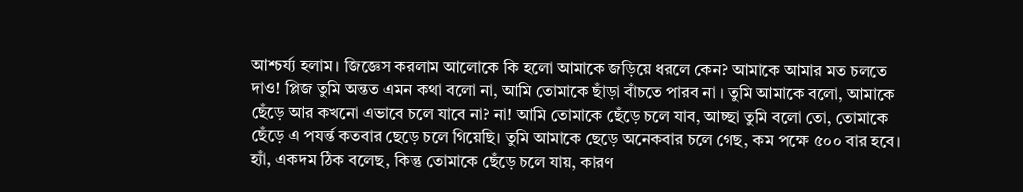আশ্চর্য্য হলাম। জিজ্ঞেস করলাম আলোকে কি হলো আমাকে জড়িয়ে ধরলে কেন? আমাকে আমার মত চলতে দাও! প্লিজ তুমি অন্তত এমন কথা বলো না, আমি তোমাকে ছাঁড়া বাঁচতে পারব না । তুমি আমাকে বলো, আমাকে ছেঁড়ে আর কখনো এভাবে চলে যাবে না? না! আমি তোমাকে ছেঁড়ে চলে যাব, আচ্ছা তুমি বলো তো, তোমাকে ছেঁড়ে এ পযর্ন্ত কতবার ছেড়ে চলে গিয়েছি। তুমি আমাকে ছেড়ে অনেকবার চলে গেছ, কম পক্ষে ৫০০ বার হবে। হ্যাঁ, একদম ঠিক বলেছ, কিন্তু তোমাকে ছেঁড়ে চলে যায়, কারণ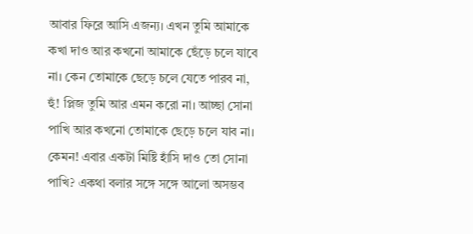আবার ফিরে আসি এজন্য। এখন তুমি আমাকে কখা দাও আর কখনো আমাকে ছেঁড়ে চলে যাবে না। কেন তোমাকে ছেড়ে চলে যেতে পারব না, হুঁ! প্লিজ তুমি আর এমন করো না। আচ্ছা সোনা পাখি আর কখনো তোমাকে ছেড়ে চলে যাব না। কেমন! এবার একটা মিষ্টি হাঁসি দাও তো সোনা পাখি? একথা বলার সঙ্গে সঙ্গে আলো অসম্ভব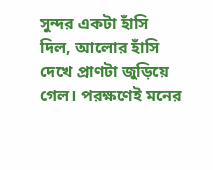সুন্দর একটা হাঁসি দিল, আলোর হাঁসি দেখে প্রাণটা জুড়িয়ে গেল। পরক্ষণেই মনের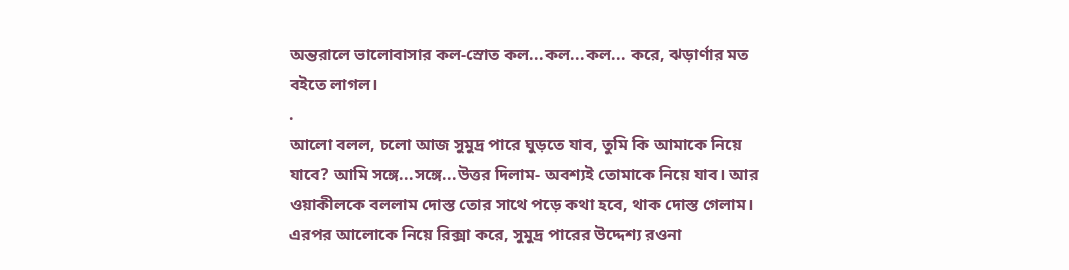অন্তরালে ভালোবাসার কল-স্রোত কল...কল...কল... করে, ঝড়ার্ণার মত বইতে লাগল।
.
আলো বলল, চলো আজ সুমুদ্র পারে ঘুড়তে যাব, তুমি কি আমাকে নিয়ে যাবে? আমি সঙ্গে...সঙ্গে...উত্তর দিলাম- অবশ্যই তোমাকে নিয়ে যাব। আর ওয়াকীলকে বললাম দোস্ত তোর সাথে পড়ে কথা হবে, থাক দোস্ত গেলাম। এরপর আলোকে নিয়ে রিক্সা করে, সুমুদ্র পারের উদ্দেশ্য রওনা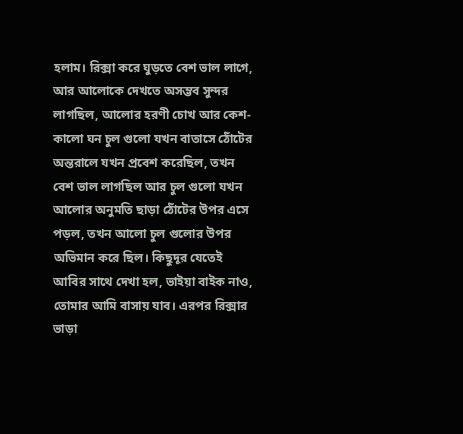হলাম। রিক্সা করে ঘুড়তে বেশ ভাল লাগে, আর আলোকে দেখতে অসম্ভব সুন্দর লাগছিল, আলোর হরণী চোখ আর কেশ-কালো ঘন চুল গুলো যখন বাতাসে ঠোঁটের অন্তরালে যখন প্রবেশ করেছিল, তখন বেশ ভাল লাগছিল আর চুল গুলো যখন আলোর অনুমতি ছাড়া ঠোঁটের উপর এসে পড়ল, তখন আলো চুল গুলোর উপর অভিমান করে ছিল। কিছুদূর যেতেই আবির সাথে দেখা হল, ভাইয়া বাইক নাও, তোমার আমি বাসায় যাব। এরপর রিক্সার ভাড়া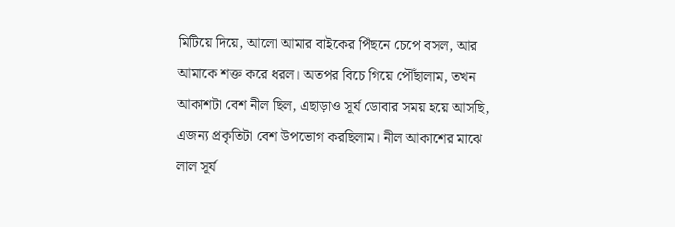মিটিয়ে দিয়ে, আলো আমার বাইকের পিঁছনে চেপে বসল, আর আমাকে শক্ত করে ধরল। অতপর বিচে গিয়ে পৌঁছালাম, তখন আকাশটা বেশ নীল ছিল, এছাড়াও সূর্য ডোবার সময় হয়ে আসছি, এজন্য প্রকৃতিটা বেশ উপভোগ করছিলাম। নীল আকাশের মাঝে লাল সূর্য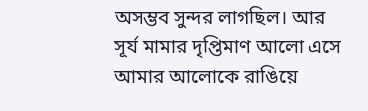অসম্ভব সুন্দর লাগছিল। আর সূর্য মামার দৃপ্তিমাণ আলো এসে আমার আলোকে রাঙিয়ে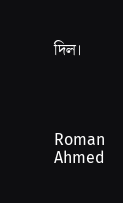দিল।




Roman Ahmed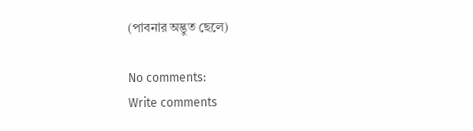(পাবনার অদ্ভুত ছেলে)

No comments:
Write comments